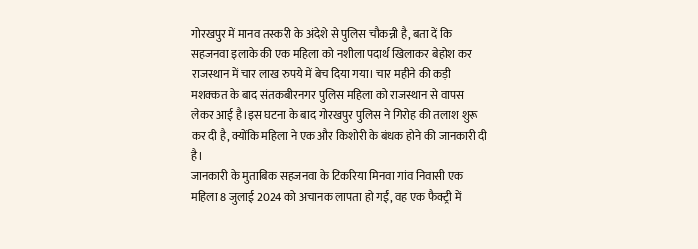गोरखपुर में मानव तस्करी के अंदेशे से पुलिस चौकन्नी है, बता दें कि सहजनवा इलाके की एक महिला को नशीला पदार्थ खिलाकर बेहोश कर राजस्थान में चार लाख रुपये में बेच दिया गया। चार महीने की कड़ी मशक्कत के बाद संतकबीरनगर पुलिस महिला को राजस्थान से वापस लेकर आई है।इस घटना के बाद गोरखपुर पुलिस ने गिरोह की तलाश शुरू कर दी है, क्योंकि महिला ने एक और किशोरी के बंधक होने की जानकारी दी है।
जानकारी के मुताबिक सहजनवा के टिकरिया मिनवा गांव निवासी एक महिला 8 जुलाई 2024 को अचानक लापता हो गईं, वह एक फैक्ट्री में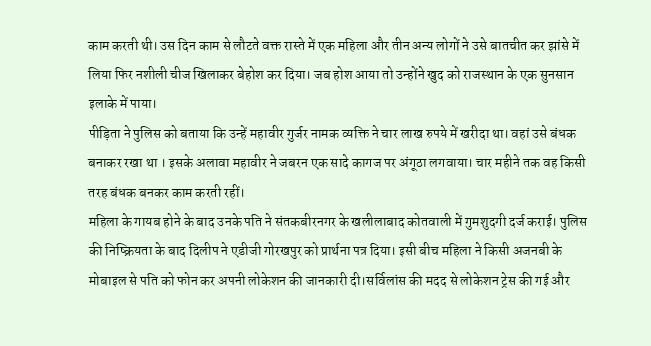काम करती थी। उस दिन काम से लौटते वक्त रास्ते में एक महिला और तीन अन्य लोगों ने उसे बातचीत कर झांसे में लिया फिर नशीली चीज खिलाकर बेहोश कर दिया। जब होश आया तो उन्होंने खुद को राजस्थान के एक सुनसान इलाके में पाया।
पीड़िता ने पुलिस को बताया कि उन्हें महावीर गुर्जर नामक व्यक्ति ने चार लाख रुपये में खरीदा था। वहां उसे बंधक बनाकर रखा था । इसके अलावा महावीर ने जबरन एक सादे कागज पर अंगूठा लगवाया। चार महीने तक वह किसी तरह बंधक बनकर काम करती रहीं।
महिला के गायब होने के बाद उनके पति ने संतकबीरनगर के खलीलाबाद कोतवाली में गुमशुदगी दर्ज कराई। पुलिस की निष्क्रियता के बाद दिलीप ने एडीजी गोरखपुर को प्रार्थना पत्र दिया। इसी बीच महिला ने किसी अजनबी के मोबाइल से पति को फोन कर अपनी लोकेशन की जानकारी दी।सर्विलांस की मदद से लोकेशन ट्रेस की गई और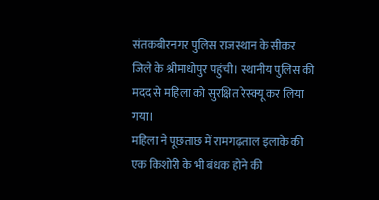संतकबीरनगर पुलिस राजस्थान के सीकर जिले के श्रीमाधोपुर पहुंची। स्थानीय पुलिस की मदद से महिला को सुरक्षित रेस्क्यू कर लिया गया।
महिला ने पूछताछ में रामगढ़ताल इलाके की एक किशोरी के भी बंधक होने की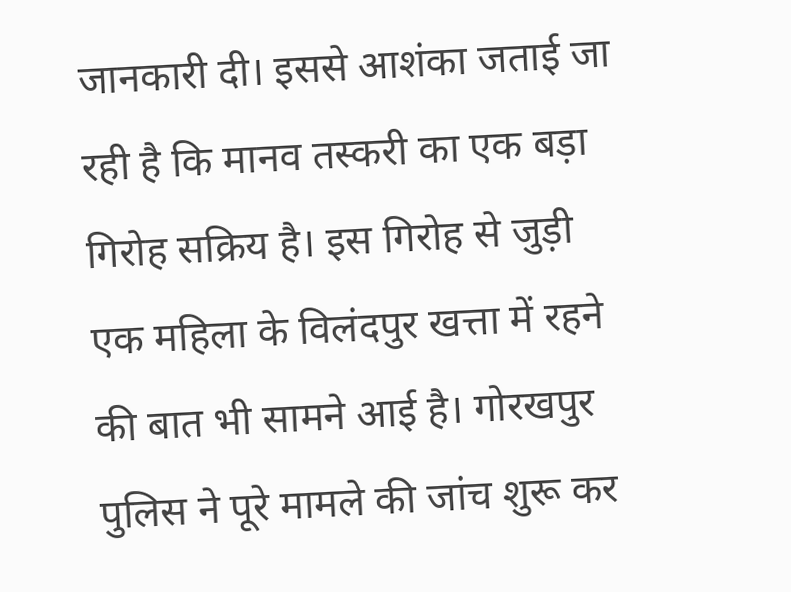जानकारी दी। इससे आशंका जताई जा रही है कि मानव तस्करी का एक बड़ा गिरोह सक्रिय है। इस गिरोह से जुड़ी एक महिला के विलंदपुर खत्ता में रहने की बात भी सामने आई है। गोरखपुर पुलिस ने पूरे मामले की जांच शुरू कर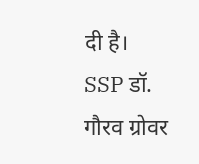दी है।
SSP डॉ. गौरव ग्रोवर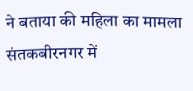ने बताया की महिला का मामला संतकबीरनगर में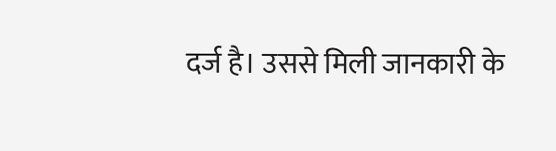दर्ज है। उससे मिली जानकारी के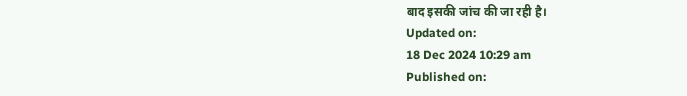बाद इसकी जांच की जा रही है।
Updated on:
18 Dec 2024 10:29 am
Published on: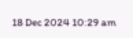18 Dec 2024 10:29 am